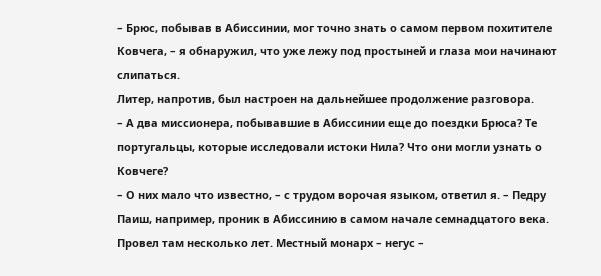– Брюс, побывав в Абиссинии, мог точно знать о самом первом похитителе Ковчега, – я обнаружил, что уже лежу под простыней и глаза мои начинают слипаться.
Литер, напротив, был настроен на дальнейшее продолжение разговора.
– А два миссионера, побывавшие в Абиссинии еще до поездки Брюса? Те португальцы, которые исследовали истоки Нила? Что они могли узнать о Ковчеге?
– О них мало что известно, – с трудом ворочая языком, ответил я. – Педру Паиш, например, проник в Абиссинию в самом начале семнадцатого века. Провел там несколько лет. Местный монарх – негус –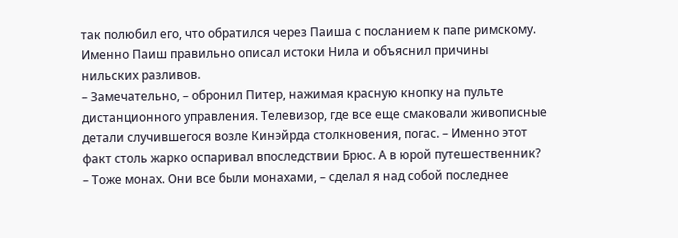так полюбил его, что обратился через Паиша с посланием к папе римскому. Именно Паиш правильно описал истоки Нила и объяснил причины нильских разливов.
– Замечательно, – обронил Питер, нажимая красную кнопку на пульте дистанционного управления. Телевизор, где все еще смаковали живописные детали случившегося возле Кинэйрда столкновения, погас. – Именно этот факт столь жарко оспаривал впоследствии Брюс. А в юрой путешественник?
– Тоже монах. Они все были монахами, – сделал я над собой последнее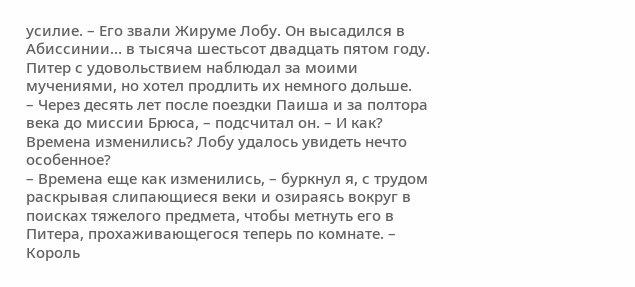усилие. – Его звали Жируме Лобу. Он высадился в Абиссинии… в тысяча шестьсот двадцать пятом году.
Питер с удовольствием наблюдал за моими мучениями, но хотел продлить их немного дольше.
– Через десять лет после поездки Паиша и за полтора века до миссии Брюса, – подсчитал он. – И как? Времена изменились? Лобу удалось увидеть нечто особенное?
– Времена еще как изменились, – буркнул я, с трудом раскрывая слипающиеся веки и озираясь вокруг в поисках тяжелого предмета, чтобы метнуть его в Питера, прохаживающегося теперь по комнате. – Король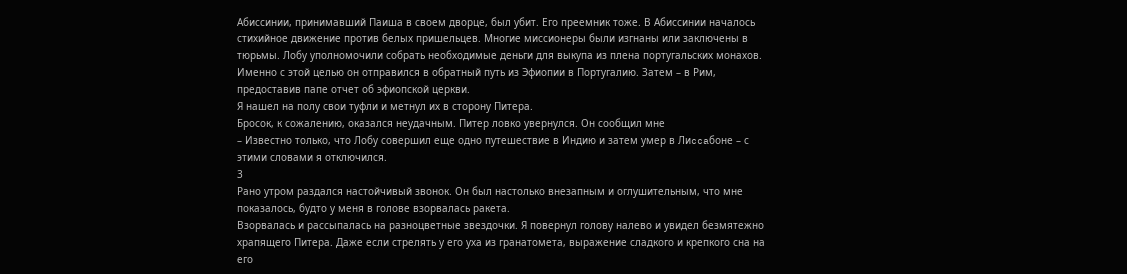Абиссинии, принимавший Паиша в своем дворце, был убит. Его преемник тоже. В Абиссинии началось стихийное движение против белых пришельцев. Многие миссионеры были изгнаны или заключены в тюрьмы. Лобу уполномочили собрать необходимые деньги для выкупа из плена португальских монахов. Именно с этой целью он отправился в обратный путь из Эфиопии в Португалию. Затем – в Рим, предоставив папе отчет об эфиопской церкви.
Я нашел на полу свои туфли и метнул их в сторону Питера.
Бросок, к сожалению, оказался неудачным. Питер ловко увернулся. Он сообщил мне
– Известно только, что Лобу совершил еще одно путешествие в Индию и затем умер в Лиccaбoнe – с этими словами я отключился.
3
Рано утром раздался настойчивый звонок. Он был настолько внезапным и оглушительным, что мне показалось, будто у меня в голове взорвалась ракета.
Взорвалась и рассыпалась на разноцветные звездочки. Я повернул голову налево и увидел безмятежно храпящего Питера. Даже если стрелять у его уха из гранатомета, выражение сладкого и крепкого сна на его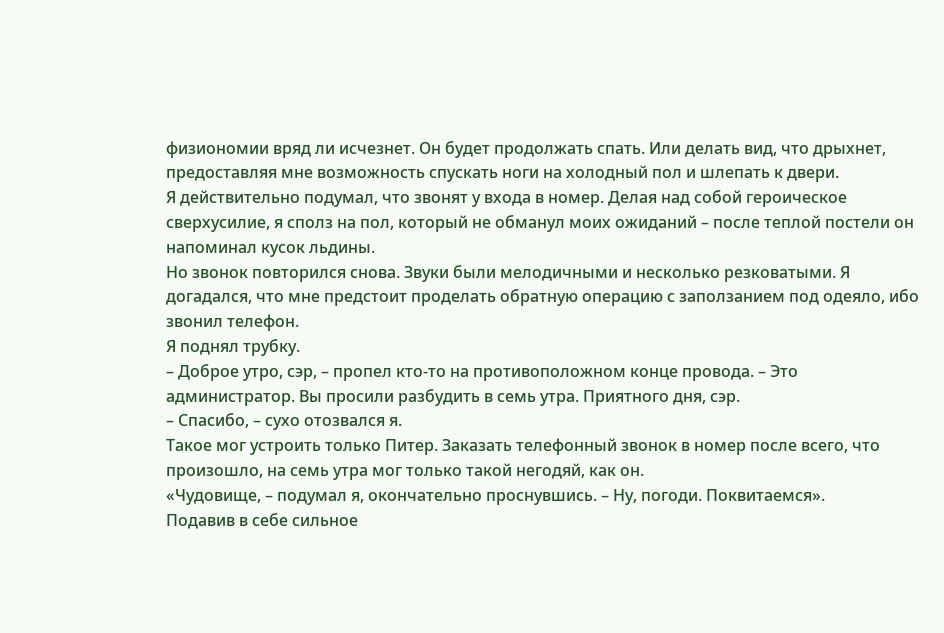физиономии вряд ли исчезнет. Он будет продолжать спать. Или делать вид, что дрыхнет, предоставляя мне возможность спускать ноги на холодный пол и шлепать к двери.
Я действительно подумал, что звонят у входа в номер. Делая над собой героическое сверхусилие, я сполз на пол, который не обманул моих ожиданий – после теплой постели он напоминал кусок льдины.
Но звонок повторился снова. Звуки были мелодичными и несколько резковатыми. Я догадался, что мне предстоит проделать обратную операцию с заползанием под одеяло, ибо звонил телефон.
Я поднял трубку.
– Доброе утро, сэр, – пропел кто-то на противоположном конце провода. – Это администратор. Вы просили разбудить в семь утра. Приятного дня, сэр.
– Спасибо, – сухо отозвался я.
Такое мог устроить только Питер. Заказать телефонный звонок в номер после всего, что произошло, на семь утра мог только такой негодяй, как он.
«Чудовище, – подумал я, окончательно проснувшись. – Ну, погоди. Поквитаемся».
Подавив в себе сильное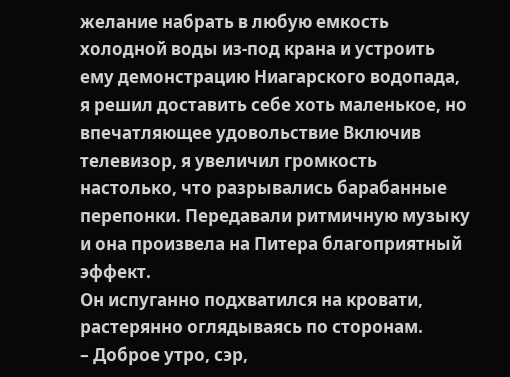желание набрать в любую емкость холодной воды из-под крана и устроить ему демонстрацию Ниагарского водопада, я решил доставить себе хоть маленькое, но впечатляющее удовольствие Включив телевизор, я увеличил громкость настолько, что разрывались барабанные перепонки. Передавали ритмичную музыку и она произвела на Питера благоприятный эффект.
Он испуганно подхватился на кровати, растерянно оглядываясь по сторонам.
– Доброе утро, сэр,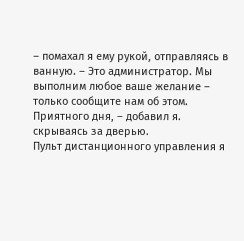– помахал я ему рукой, отправляясь в ванную. – Это администратор. Мы выполним любое ваше желание – только сообщите нам об этом. Приятного дня, – добавил я. скрываясь за дверью.
Пульт дистанционного управления я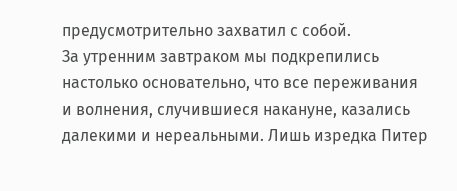предусмотрительно захватил с собой.
За утренним завтраком мы подкрепились настолько основательно, что все переживания и волнения, случившиеся накануне, казались далекими и нереальными. Лишь изредка Питер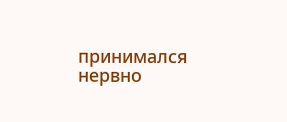принимался нервно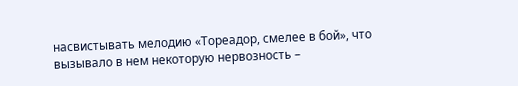насвистывать мелодию «Тореадор, смелее в бой», что вызывало в нем некоторую нервозность –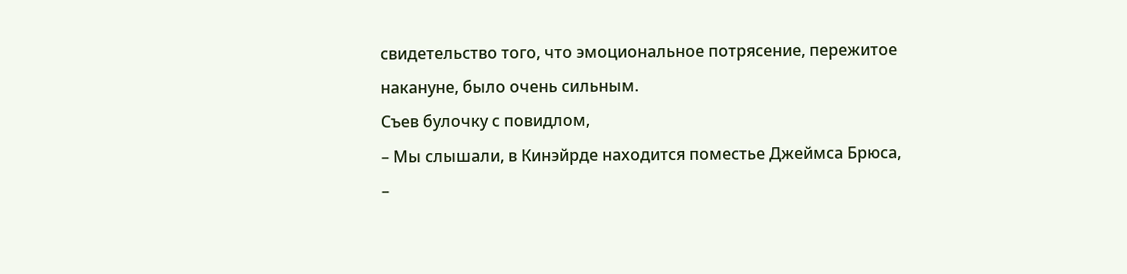свидетельство того, что эмоциональное потрясение, пережитое накануне, было очень сильным.
Съев булочку с повидлом,
– Мы слышали, в Кинэйрде находится поместье Джеймса Брюса, –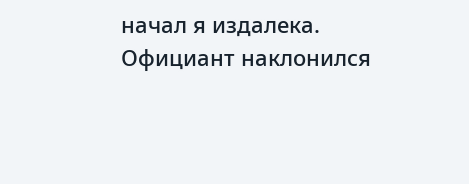начал я издалека. Официант наклонился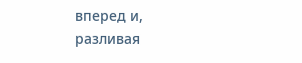вперед и, разливая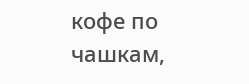кофе по чашкам,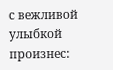с вежливой улыбкой произнес: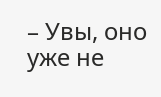– Увы, оно уже не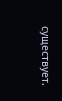существует.